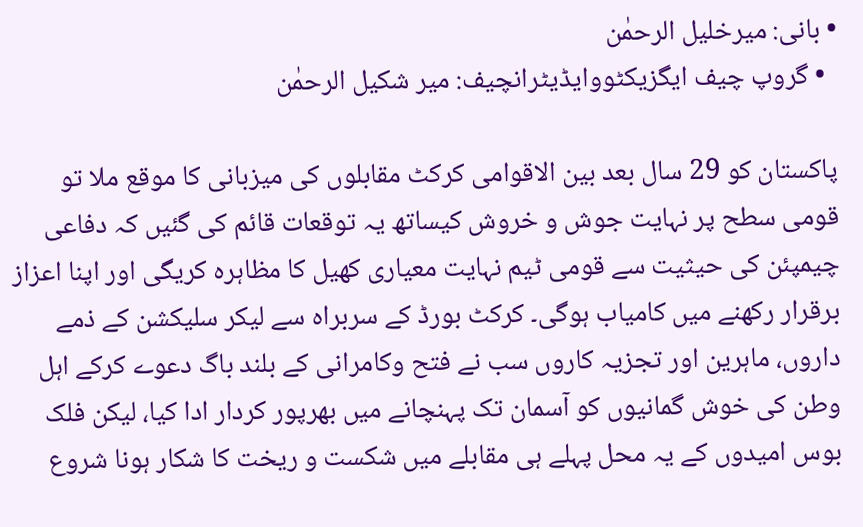• بانی: میرخلیل الرحمٰن
  • گروپ چیف ایگزیکٹووایڈیٹرانچیف: میر شکیل الرحمٰن

پاکستان کو 29 سال بعد بین الاقوامی کرکٹ مقابلوں کی میزبانی کا موقع ملا تو قومی سطح پر نہایت جوش و خروش کیساتھ یہ توقعات قائم کی گئیں کہ دفاعی چیمپئن کی حیثیت سے قومی ٹیم نہایت معیاری کھیل کا مظاہرہ کریگی اور اپنا اعزاز برقرار رکھنے میں کامیاب ہوگی۔ کرکٹ بورڈ کے سربراہ سے لیکر سلیکشن کے ذمے داروں، ماہرین اور تجزیہ کاروں سب نے فتح وکامرانی کے بلند باگ دعوے کرکے اہل وطن کی خوش گمانیوں کو آسمان تک پہنچانے میں بھرپور کردار ادا کیا، لیکن فلک بوس امیدوں کے یہ محل پہلے ہی مقابلے میں شکست و ریخت کا شکار ہونا شروع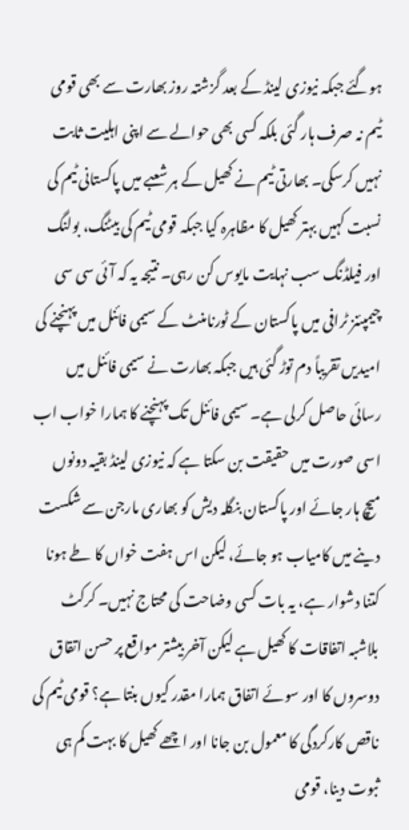ہوگئے جبکہ نیوزی لینڈ کے بعد گزشتہ روز بھارت سے بھی قومی ٹیم نہ صرف ہار گئی بلکہ کسی بھی حوالے سے اپنی اہلیت ثابت نہیں کرسکی۔ بھارتی ٹیم نے کھیل کے ہر شعبے میں پاکستانی ٹیم کی نسبت کہیں بہتر کھیل کا مظاہرہ کیا جبکہ قومی ٹیم کی بیٹنگ، بولنگ اور فیلڈنگ سب نہایت مایوس کن رہی۔ نتیجہ یہ کہ آئی سی سی چیمپئنز ٹرافی میں پاکستان کے ٹورنامنٹ کے سیمی فائنل میں پہنچنے کی امیدیں تقریباً دم توڑ گئی ہیں جبکہ بھارت نے سیمی فائنل میں رسائی حاصل کرلی ہے۔ سیمی فائنل تک پہنچنے کا ہمارا خواب اب اسی صورت میں حقیقت بن سکتا ہے کہ نیوزی لینڈ بقیہ دونوں میچ ہار جائے اور پاکستان بنگلہ دیش کو بھاری مارجن سے شکست دینے میں کامیاب ہو جائے، لیکن اس ہفت خواں کا طے ہونا کتنا دشوار ہے، یہ بات کسی وضاحت کی محتاج نہیں۔ کرکٹ بلاشبہ اتفاقات کا کھیل ہے لیکن آخر بیشتر مواقع پر حسن اتقاق دوسروں کا اور سوئے اتفاق ہمارا مقدر کیوں بنتا ہے؟ قومی ٹیم کی ناقص کارکردگی کا معمول بن جانا اور اچھے کھیل کا بہت کم ہی ثبوت دینا، قومی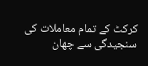کرکٹ کے تمام معاملات کی سنجیدگی سے چھان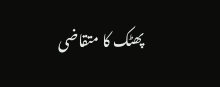پھٹک کا متقاضی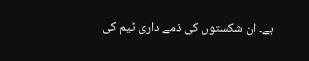ہے۔ ان شکستوں کی ذمے داری ٹیم کی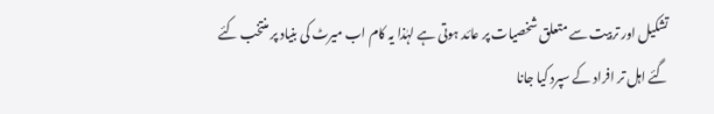تشکیل اور تربیت سے متعلق شخصیات پر عائد ہوتی ہے لہٰذا یہ کام اب میرٹ کی بنیاد پر منتخب کئے گئے اہل تر افراد کے سپرد کیا جانا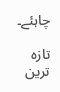چاہئے۔

تازہ ترین